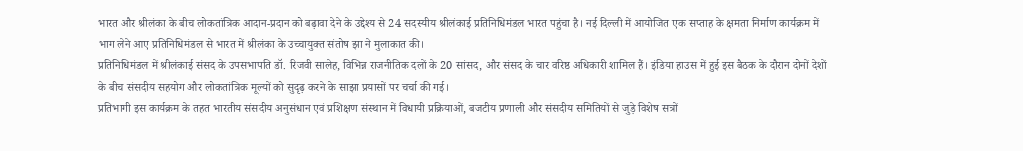भारत और श्रीलंका के बीच लोकतांत्रिक आदान-प्रदान को बढ़ावा देने के उद्देश्य से 24 सदस्यीय श्रीलंकाई प्रतिनिधिमंडल भारत पहुंचा है। नई दिल्ली में आयोजित एक सप्ताह के क्षमता निर्माण कार्यक्रम में भाग लेने आए प्रतिनिधिमंडल से भारत में श्रीलंका के उच्चायुक्त संतोष झा ने मुलाकात की।
प्रतिनिधिमंडल में श्रीलंकाई संसद के उपसभापति डॉ. रिजवी सालेह, विभिन्न राजनीतिक दलों के 20 सांसद, और संसद के चार वरिष्ठ अधिकारी शामिल हैं। इंडिया हाउस में हुई इस बैठक के दौरान दोनों देशों के बीच संसदीय सहयोग और लोकतांत्रिक मूल्यों को सुदृढ़ करने के साझा प्रयासों पर चर्चा की गई।
प्रतिभागी इस कार्यक्रम के तहत भारतीय संसदीय अनुसंधान एवं प्रशिक्षण संस्थान में विधायी प्रक्रियाओं, बजटीय प्रणाली और संसदीय समितियों से जुड़े विशेष सत्रों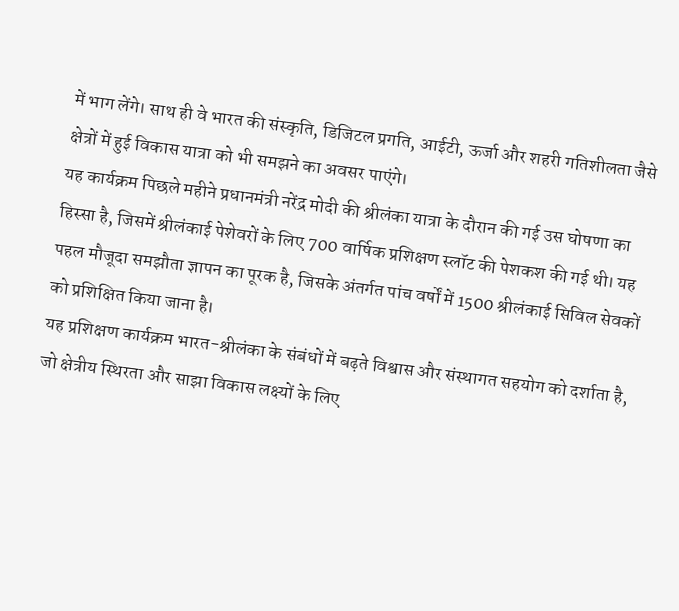में भाग लेंगे। साथ ही वे भारत की संस्कृति, डिजिटल प्रगति, आईटी, ऊर्जा और शहरी गतिशीलता जैसे क्षेत्रों में हुई विकास यात्रा को भी समझने का अवसर पाएंगे।
यह कार्यक्रम पिछले महीने प्रधानमंत्री नरेंद्र मोदी की श्रीलंका यात्रा के दौरान की गई उस घोषणा का हिस्सा है, जिसमें श्रीलंकाई पेशेवरों के लिए 700 वार्षिक प्रशिक्षण स्लॉट की पेशकश की गई थी। यह पहल मौजूदा समझौता ज्ञापन का पूरक है, जिसके अंतर्गत पांच वर्षों में 1500 श्रीलंकाई सिविल सेवकों को प्रशिक्षित किया जाना है।
यह प्रशिक्षण कार्यक्रम भारत-श्रीलंका के संबंधों में बढ़ते विश्वास और संस्थागत सहयोग को दर्शाता है, जो क्षेत्रीय स्थिरता और साझा विकास लक्ष्यों के लिए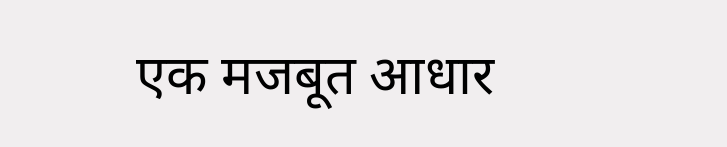एक मजबूत आधार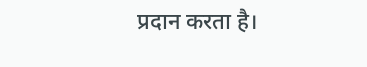प्रदान करता है।